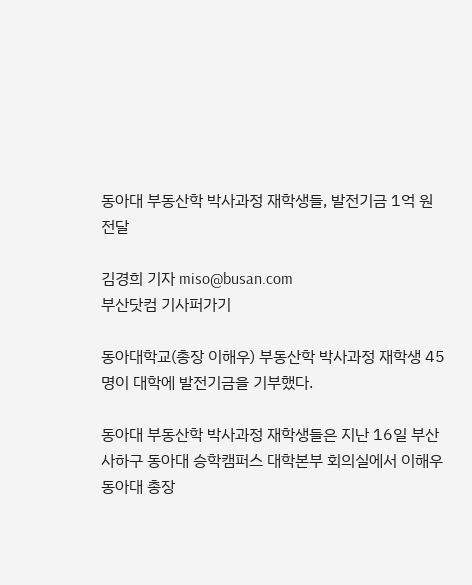동아대 부동산학 박사과정 재학생들, 발전기금 1억 원 전달

김경희 기자 miso@busan.com
부산닷컴 기사퍼가기

동아대학교(총장 이해우) 부동산학 박사과정 재학생 45명이 대학에 발전기금을 기부했다.

동아대 부동산학 박사과정 재학생들은 지난 16일 부산 사하구 동아대 승학캠퍼스 대학본부 회의실에서 이해우 동아대 총장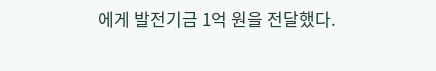에게 발전기금 1억 원을 전달했다.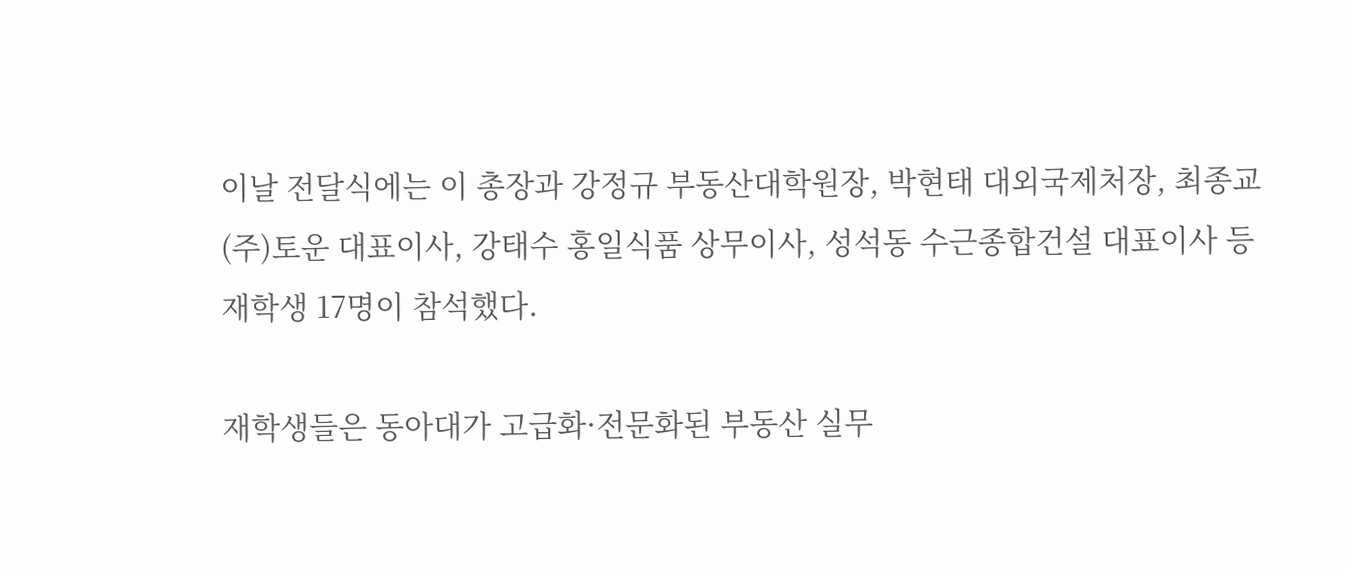이날 전달식에는 이 총장과 강정규 부동산대학원장, 박현태 대외국제처장, 최종교 (주)토운 대표이사, 강태수 홍일식품 상무이사, 성석동 수근종합건설 대표이사 등 재학생 17명이 참석했다.

재학생들은 동아대가 고급화·전문화된 부동산 실무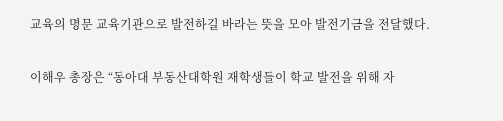교육의 명문 교육기관으로 발전하길 바라는 뜻을 모아 발전기금을 전달했다.

이해우 총장은 “동아대 부동산대학원 재학생들이 학교 발전을 위해 자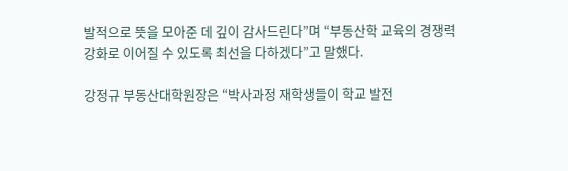발적으로 뜻을 모아준 데 깊이 감사드린다”며 “부동산학 교육의 경쟁력 강화로 이어질 수 있도록 최선을 다하겠다”고 말했다.

강정규 부동산대학원장은 “박사과정 재학생들이 학교 발전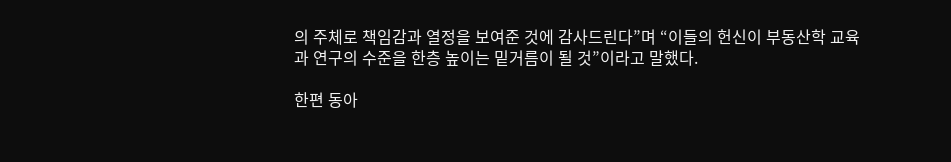의 주체로 책임감과 열정을 보여준 것에 감사드린다”며 “이들의 헌신이 부동산학 교육과 연구의 수준을 한층 높이는 밑거름이 될 것”이라고 말했다.

한편 동아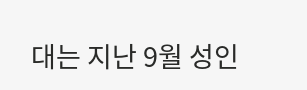대는 지난 9월 성인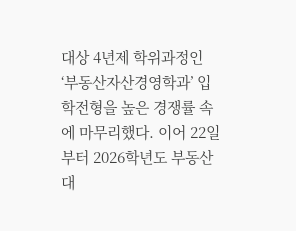대상 4년제 학위과정인 ‘부동산자산경영학과’ 입학전형을 높은 경쟁률 속에 마무리했다. 이어 22일부터 2026학년도 부동산대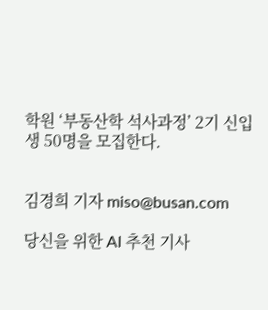학원 ‘부동산학 석사과정’ 2기 신입생 50명을 모집한다.


김경희 기자 miso@busan.com

당신을 위한 AI 추천 기사